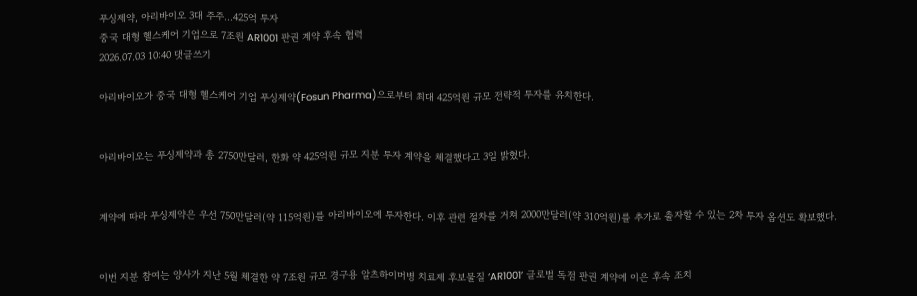푸싱제약, 아리바이오 3대 주주…425억 투자
중국 대형 헬스케어 기업으로 7조원 AR1001 판권 계약 후속 협력
2026.07.03 10:40 댓글쓰기

아리바이오가 중국 대형 헬스케어 기업 푸싱제약(Fosun Pharma)으로부터 최대 425억원 규모 전략적 투자를 유치한다.


아리바이오는 푸싱제약과 총 2750만달러, 한화 약 425억원 규모 지분 투자 계약을 체결했다고 3일 밝혔다.


계약에 따라 푸싱제약은 우선 750만달러(약 115억원)를 아리바이오에 투자한다. 이후 관련 절차를 거쳐 2000만달러(약 310억원)를 추가로 출자할 수 있는 2차 투자 옵션도 확보했다.


이번 지분 참여는 양사가 지난 5월 체결한 약 7조원 규모 경구용 알츠하이머병 치료제 후보물질 ‘AR1001’ 글로벌 독점 판권 계약에 이은 후속 조치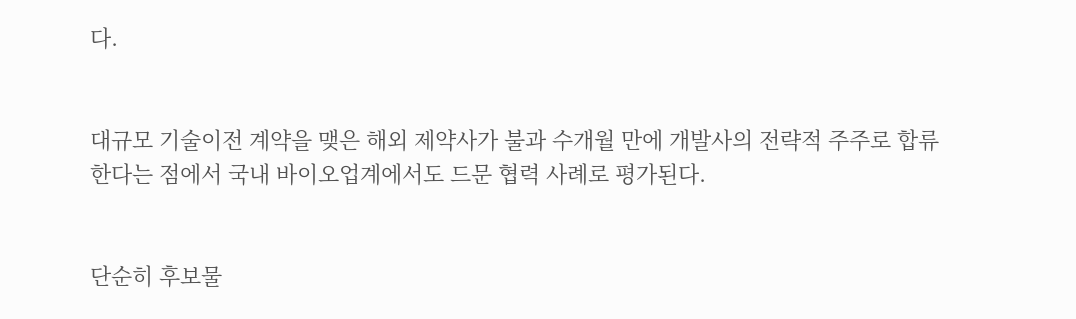다.


대규모 기술이전 계약을 맺은 해외 제약사가 불과 수개월 만에 개발사의 전략적 주주로 합류한다는 점에서 국내 바이오업계에서도 드문 협력 사례로 평가된다.


단순히 후보물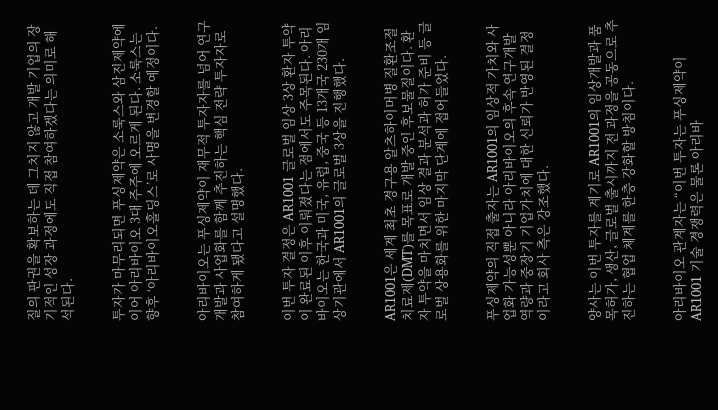질의 판권을 확보하는 데 그치지 않고 개발 기업의 장기적인 성장 과정에도 직접 참여하겠다는 의미로 해석된다.


투자가 마무리되면 푸싱제약은 소룩스와 삼진제약에 이어 아리바이오 3대 주주에 오르게 된다. 소룩스는 향후 ‘아리바이오홀딩스’로 사명을 변경할 예정이다.


아리바이오는 푸싱제약이 재무적 투자자를 넘어 연구개발과 사업화를 함께 추진하는 핵심 전략 투자자로 참여하게 됐다고 설명했다.


이번 투자 결정은 AR1001 글로벌 임상 3상 환자 투약이 완료된 이후 이뤄졌다는 점에서도 주목된다. 아리바이오는 한국과 미국, 유럽, 중국 등 13개국 230개 임상기관에서 AR1001의 글로벌 3상을 진행했다.


AR1001은 세계 최초 경구용 알츠하이머병 질환조절치료제(DMT)를 목표로 개발 중인 후보물질이다. 환자 투약을 마치면서 임상 결과 분석과 허가 준비 등 글로벌 상용화를 위한 마지막 단계에 접어들었다.


푸싱제약의 직접 출자는 AR1001의 임상적 가치와 사업화 가능성뿐 아니라 아리바이오의 후속 연구개발 역량과 중장기 기업가치에 대한 신뢰가 반영된 결정이라고 회사 측은 강조했다.


양사는 이번 투자를 계기로 AR1001의 임상개발과 품목허가, 생산, 글로벌 출시까지 전 과정을 공동으로 추진하는 협업 체계를 한층 강화할 방침이다.


아리바이오 관계자는 “이번 투자는 푸싱제약이 AR1001 기술 경쟁력은 물론 아리바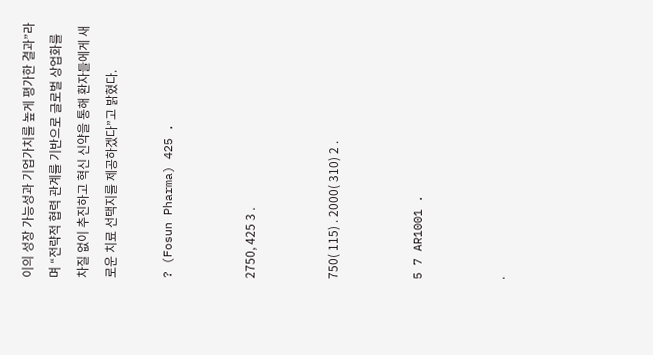이의 성장 가능성과 기업가치를 높게 평가한 결과”라며 “전략적 협력 관계를 기반으로 글로벌 상업화를 차질 없이 추진하고 혁신 신약을 통해 환자들에게 새로운 치료 선택지를 제공하겠다”고 밝혔다.

? (Fosun Pharma) 425 .


2750, 425 3 .


750( 115) . 2000( 310) 2 .


5 7 AR1001 .


.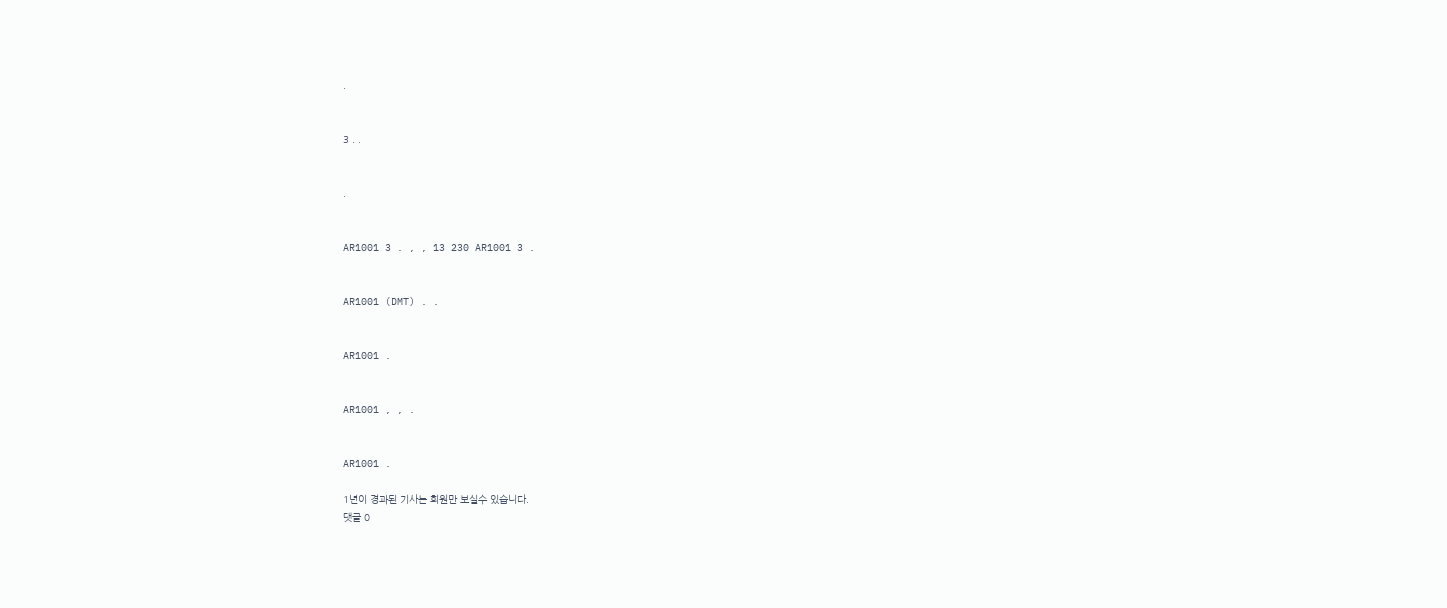.


3 . .


.


AR1001 3 . , , 13 230 AR1001 3 .


AR1001 (DMT) . .


AR1001 .


AR1001 , , .


AR1001 .

1년이 경과된 기사는 회원만 보실수 있습니다.
댓글 0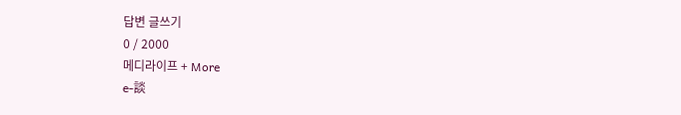답변 글쓰기
0 / 2000
메디라이프 + More
e-談